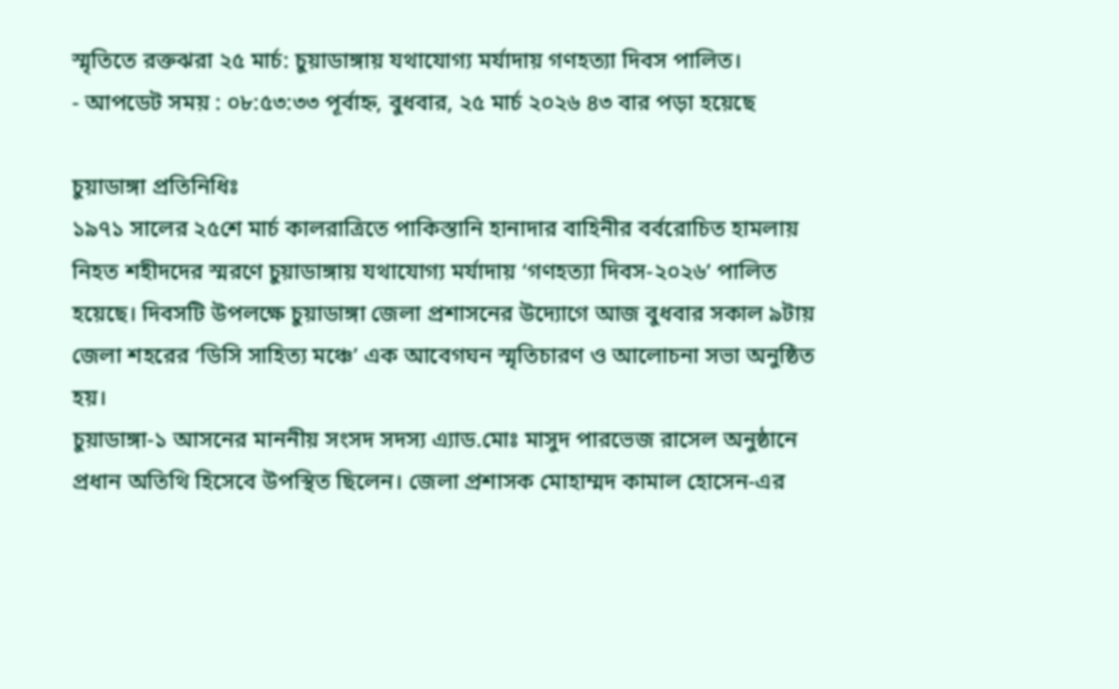স্মৃতিতে রক্তঝরা ২৫ মার্চ: চুয়াডাঙ্গায় যথাযোগ্য মর্যাদায় গণহত্যা দিবস পালিত।
- আপডেট সময় : ০৮:৫৩:৩৩ পূর্বাহ্ন, বুধবার, ২৫ মার্চ ২০২৬ ৪৩ বার পড়া হয়েছে

চুয়াডাঙ্গা প্রতিনিধিঃ
১৯৭১ সালের ২৫শে মার্চ কালরাত্রিতে পাকিস্তানি হানাদার বাহিনীর বর্বরোচিত হামলায় নিহত শহীদদের স্মরণে চুয়াডাঙ্গায় যথাযোগ্য মর্যাদায় ‘গণহত্যা দিবস-২০২৬’ পালিত হয়েছে। দিবসটি উপলক্ষে চুয়াডাঙ্গা জেলা প্রশাসনের উদ্যোগে আজ বুধবার সকাল ৯টায় জেলা শহরের ‘ডিসি সাহিত্য মঞ্চে’ এক আবেগঘন স্মৃতিচারণ ও আলোচনা সভা অনুষ্ঠিত হয়।
চুয়াডাঙ্গা-১ আসনের মাননীয় সংসদ সদস্য এ্যাড.মোঃ মাসুদ পারভেজ রাসেল অনুষ্ঠানে প্রধান অতিথি হিসেবে উপস্থিত ছিলেন। জেলা প্রশাসক মোহাম্মদ কামাল হোসেন-এর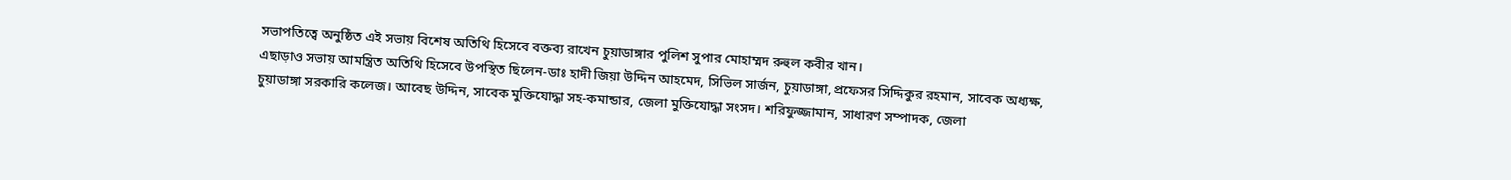সভাপতিত্বে অনুষ্ঠিত এই সভায় বিশেষ অতিথি হিসেবে বক্তব্য রাখেন চুয়াডাঙ্গার পুলিশ সুপার মোহাম্মদ রুহুল কবীর খান।
এছাড়াও সভায় আমন্ত্রিত অতিথি হিসেবে উপস্থিত ছিলেন-ডাঃ হাদী জিয়া উদ্দিন আহমেদ, সিভিল সার্জন, চুয়াডাঙ্গা,প্রফেসর সিদ্দিকুর রহমান, সাবেক অধ্যক্ষ, চুয়াডাঙ্গা সরকারি কলেজ। আবেছ উদ্দিন, সাবেক মুক্তিযোদ্ধা সহ-কমান্ডার, জেলা মুক্তিযোদ্ধা সংসদ। শরিফুজ্জামান, সাধারণ সম্পাদক, জেলা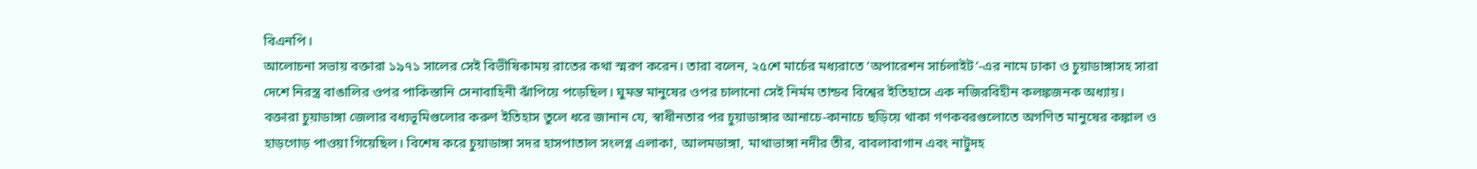বিএনপি।
আলোচনা সভায় বক্তারা ১৯৭১ সালের সেই বিভীষিকাময় রাতের কথা স্মরণ করেন। তারা বলেন, ২৫শে মার্চের মধ্যরাতে ‘অপারেশন সার্চলাইট’-এর নামে ঢাকা ও চুয়াডাঙ্গাসহ সারা দেশে নিরস্ত্র বাঙালির ওপর পাকিস্তানি সেনাবাহিনী ঝাঁপিয়ে পড়েছিল। ঘুমন্ত মানুষের ওপর চালানো সেই নির্মম তান্ডব বিশ্বের ইতিহাসে এক নজিরবিহীন কলঙ্কজনক অধ্যায়।
বক্তারা চুয়াডাঙ্গা জেলার বধ্যভূমিগুলোর করুণ ইতিহাস তুলে ধরে জানান যে, স্বাধীনতার পর চুয়াডাঙ্গার আনাচে-কানাচে ছড়িয়ে থাকা গণকবরগুলোতে অগণিত মানুষের কঙ্কাল ও হাড়গোড় পাওয়া গিয়েছিল। বিশেষ করে চুয়াডাঙ্গা সদর হাসপাতাল সংলগ্ন এলাকা, আলমডাঙ্গা, মাথাভাঙ্গা নদীর তীর, বাবলাবাগান এবং নাটুদহ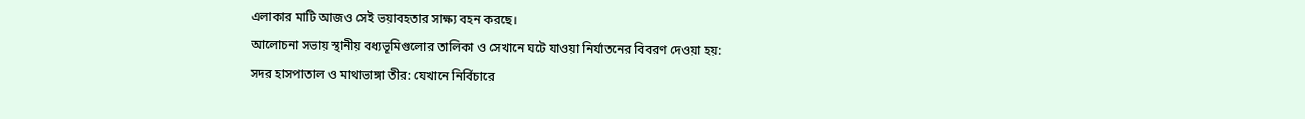এলাকার মাটি আজও সেই ভয়াবহতার সাক্ষ্য বহন করছে।
আলোচনা সভায় স্থানীয় বধ্যভূমিগুলোর তালিকা ও সেখানে ঘটে যাওয়া নির্যাতনের বিবরণ দেওয়া হয়:
সদর হাসপাতাল ও মাথাভাঙ্গা তীর: যেখানে নির্বিচারে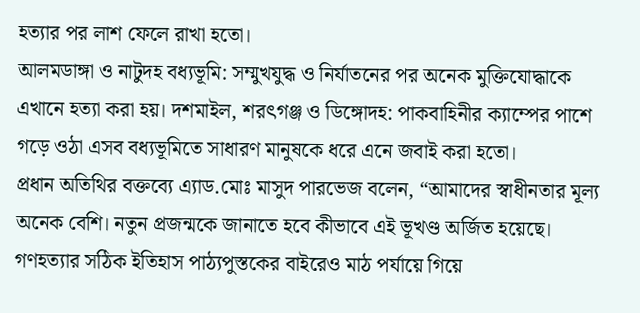হত্যার পর লাশ ফেলে রাখা হতো।
আলমডাঙ্গা ও নাটুদহ বধ্যভূমি: সম্মুখযুদ্ধ ও নির্যাতনের পর অনেক মুক্তিযোদ্ধাকে এখানে হত্যা করা হয়। দশমাইল, শরৎগঞ্জ ও ডিঙ্গোদহ: পাকবাহিনীর ক্যাম্পের পাশে গড়ে ওঠা এসব বধ্যভূমিতে সাধারণ মানুষকে ধরে এনে জবাই করা হতো।
প্রধান অতিথির বক্তব্যে এ্যাড.মোঃ মাসুদ পারভেজ বলেন, “আমাদের স্বাধীনতার মূল্য অনেক বেশি। নতুন প্রজন্মকে জানাতে হবে কীভাবে এই ভূখণ্ড অর্জিত হয়েছে। গণহত্যার সঠিক ইতিহাস পাঠ্যপুস্তকের বাইরেও মাঠ পর্যায়ে গিয়ে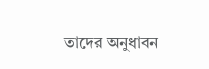তাদের অনুধাবন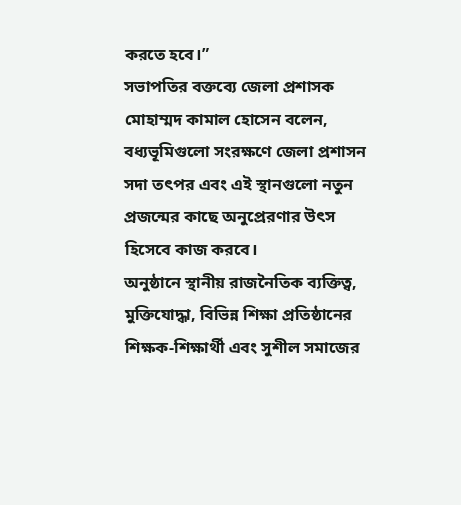করতে হবে।”
সভাপতির বক্তব্যে জেলা প্রশাসক মোহাম্মদ কামাল হোসেন বলেন, বধ্যভূমিগুলো সংরক্ষণে জেলা প্রশাসন সদা তৎপর এবং এই স্থানগুলো নতুন প্রজন্মের কাছে অনুপ্রেরণার উৎস হিসেবে কাজ করবে।
অনুষ্ঠানে স্থানীয় রাজনৈতিক ব্যক্তিত্ব, মুক্তিযোদ্ধা, বিভিন্ন শিক্ষা প্রতিষ্ঠানের শিক্ষক-শিক্ষার্থী এবং সুশীল সমাজের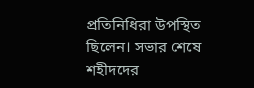প্রতিনিধিরা উপস্থিত ছিলেন। সভার শেষে শহীদদের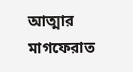আত্মার মাগফেরাত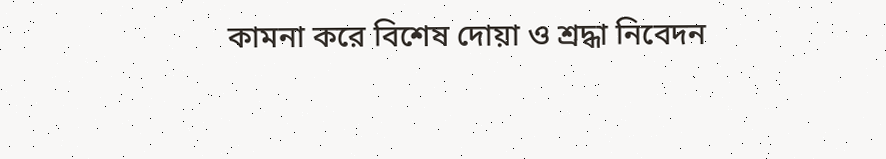কামনা করে বিশেষ দোয়া ও শ্রদ্ধা নিবেদন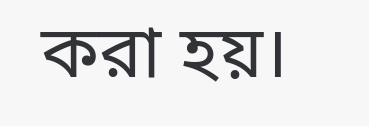করা হয়।